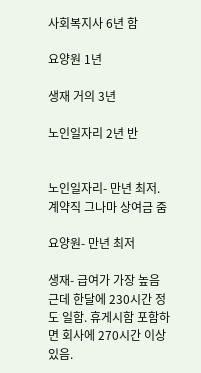사회복지사 6년 함

요양원 1년

생재 거의 3년

노인일자리 2년 반


노인일자리- 만년 최저. 계약직 그나마 상여금 줌

요양원- 만년 최저

생재- 급여가 가장 높음 근데 한달에 230시간 정도 일함. 휴게시함 포함하면 회사에 270시간 이상 있음.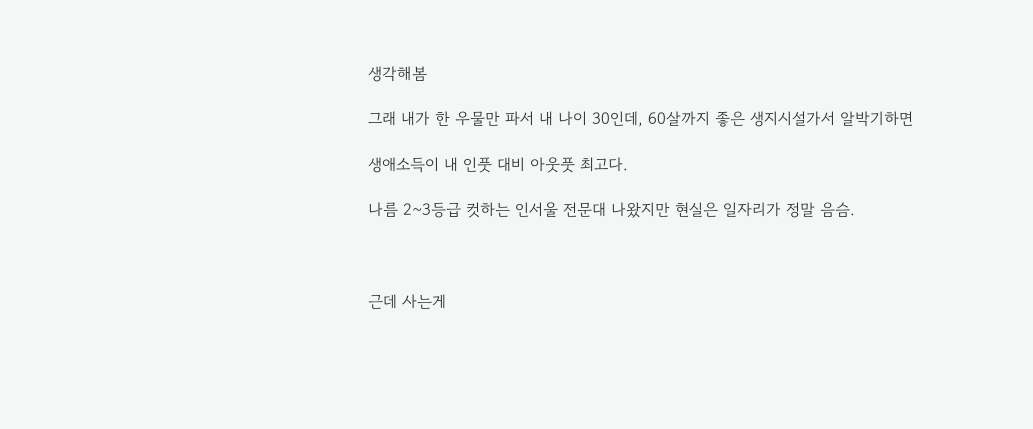생각해봄

그래 내가 한 우물만 파서 내 나이 30인데, 60살까지 좋은 생지시설가서 알박기하면

생애소득이 내 인풋 대비 아웃풋 최고다.

나름 2~3등급 컷하는 인서울 전문대 나왔지만 현실은 일자리가 정말 음슴.



근데 사는게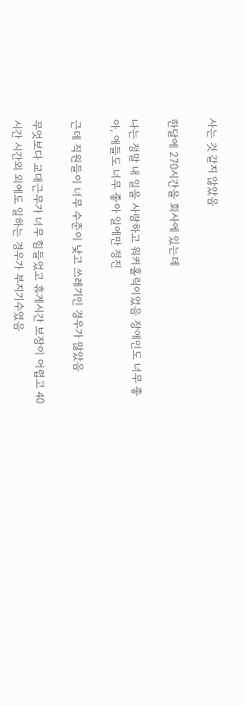사는 것 같지 않았음

한달에 270시간을 회사에 있는데

나는 정말 내 일을 사랑하고 워커홀릭이었음 장애인도 너무 좋아, 애들도 너무 좋아 일에만 정진

근데 직원들이 너무 수준이 낮고 쓰레기인 경우가 많았음

무엇보다 교대근무가 너무 힘들었고 휴게시간 보장이 어렵고 40시간 시간외 외에도 일하는 경우가 부지기수였음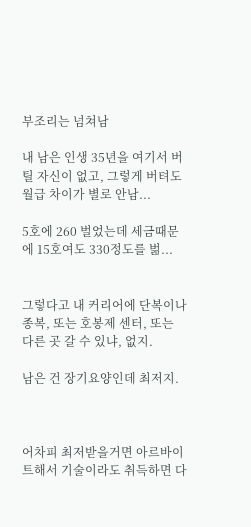부조리는 넘쳐남

내 남은 인생 35년을 여기서 버틸 자신이 없고, 그렇게 버텨도 월급 차이가 별로 안남...

5호에 260 벌었는데 세금때문에 15호여도 330정도를 벎...


그렇다고 내 커리어에 단복이나 종복, 또는 호봉제 센터, 또는 다른 곳 갈 수 있냐, 없지.

남은 건 장기요양인데 최저지.



어차피 최저받을거면 아르바이트해서 기술이라도 취득하면 다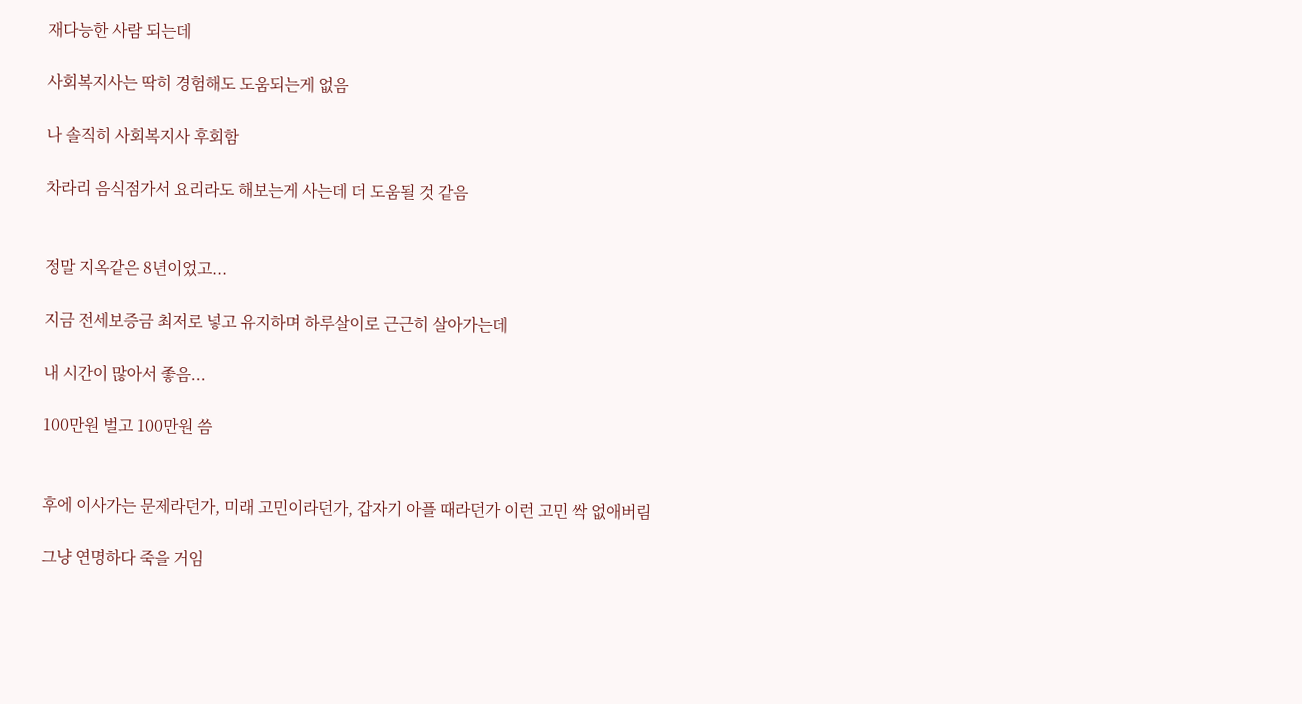재다능한 사람 되는데

사회복지사는 딱히 경험해도 도움되는게 없음

나 솔직히 사회복지사 후회함

차라리 음식점가서 요리라도 해보는게 사는데 더 도움될 것 같음


정말 지옥같은 8년이었고...

지금 전세보증금 최저로 넣고 유지하며 하루살이로 근근히 살아가는데

내 시간이 많아서 좋음...

100만원 벌고 100만원 씀


후에 이사가는 문제라던가, 미래 고민이라던가, 갑자기 아플 때라던가 이런 고민 싹 없애버림

그냥 연명하다 죽을 거임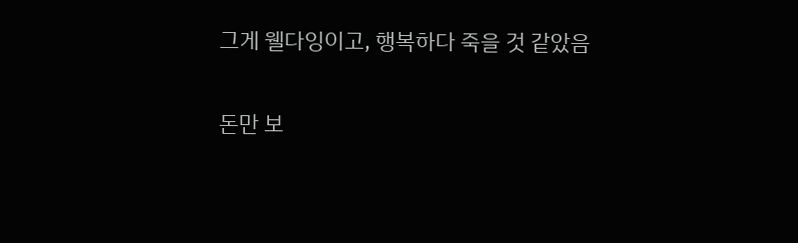그게 웰다잉이고, 행복하다 죽을 것 같았음

돈만 보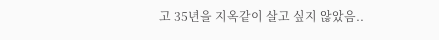고 35년을 지옥같이 살고 싶지 않았음..